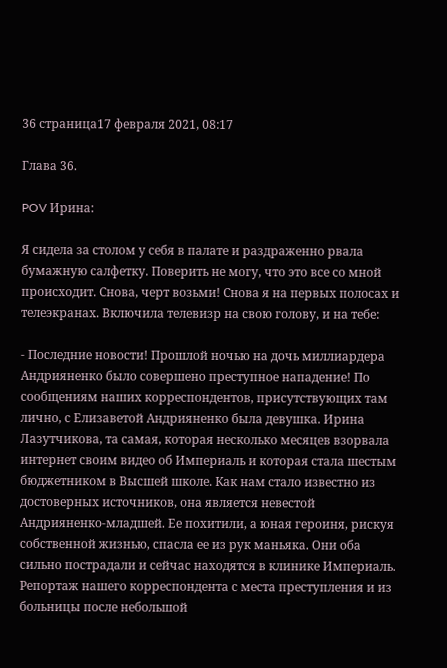36 страница17 февраля 2021, 08:17

Глава 36.

POV Ирина:

Я сидела за столом у себя в палате и раздраженно рвала бумажную салфетку. Поверить не могу, что это все со мной происходит. Снова, черт возьми! Снова я на первых полосах и телеэкранах. Включила телевизр на свою голову, и на тебе:

- Последние новости! Прошлой ночью на дочь миллиардера Андрияненко было совершено преступное нападение! По сообщениям наших корреспондентов, присутствующих там лично, с Елизаветой Андрияненко была девушка. Ирина Лазутчикова, та самая, которая несколько месяцев взорвала интернет своим видео об Империаль и которая стала шестым бюджетником в Высшей школе. Как нам стало известно из достоверных источников, она является невестой Андрияненко-младшей. Ее похитили, а юная героиня, рискуя собственной жизнью, спасла ее из рук маньяка. Они оба сильно пострадали и сейчас находятся в клинике Империаль. Репортаж нашего корреспондента с места преступления и из больницы после небольшой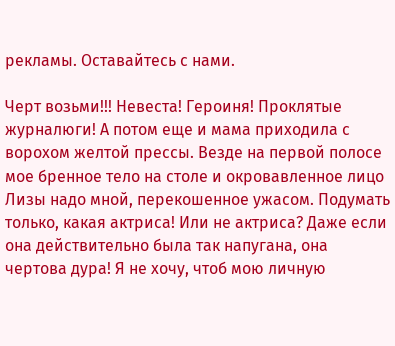рекламы. Оставайтесь с нами.

Черт возьми!!! Невеста! Героиня! Проклятые журналюги! А потом еще и мама приходила с ворохом желтой прессы. Везде на первой полосе мое бренное тело на столе и окровавленное лицо Лизы надо мной, перекошенное ужасом. Подумать только, какая актриса! Или не актриса? Даже если она действительно была так напугана, она чертова дура! Я не хочу, чтоб мою личную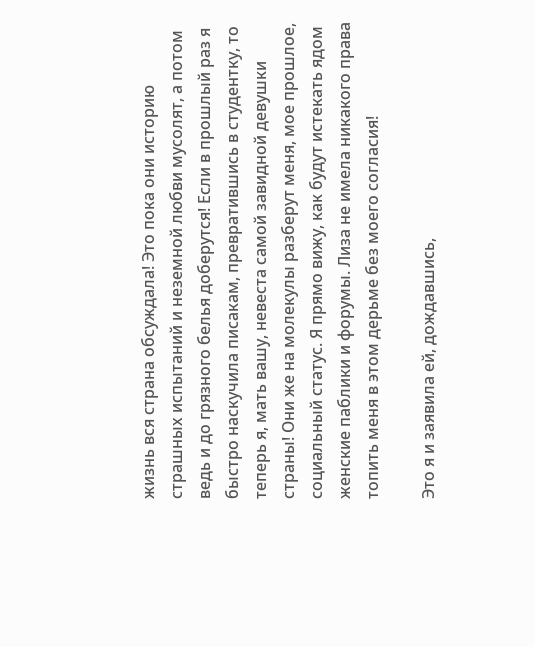жизнь вся страна обсуждала! Это пока они историю страшных испытаний и неземной любви мусолят, а потом ведь и до грязного белья доберутся! Если в прошлый раз я быстро наскучила писакам, превратившись в студентку, то теперь я, мать вашу, невеста самой завидной девушки страны! Они же на молекулы разберут меня, мое прошлое, социальный статус. Я прямо вижу, как будут истекать ядом женские паблики и форумы. Лиза не имела никакого права топить меня в этом дерьме без моего согласия!

Это я и заявила ей, дождавшись,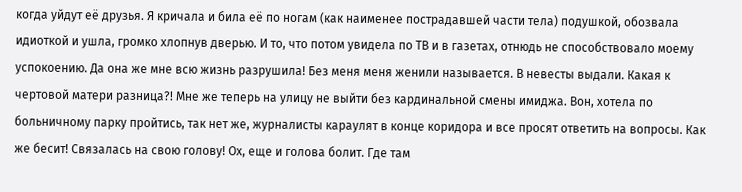когда уйдут её друзья. Я кричала и била её по ногам (как наименее пострадавшей части тела) подушкой, обозвала идиоткой и ушла, громко хлопнув дверью. И то, что потом увидела по ТВ и в газетах, отнюдь не способствовало моему успокоению. Да она же мне всю жизнь разрушила! Без меня меня женили называется. В невесты выдали. Какая к чертовой матери разница?! Мне же теперь на улицу не выйти без кардинальной смены имиджа. Вон, хотела по больничному парку пройтись, так нет же, журналисты караулят в конце коридора и все просят ответить на вопросы. Как же бесит! Связалась на свою голову! Ох, еще и голова болит. Где там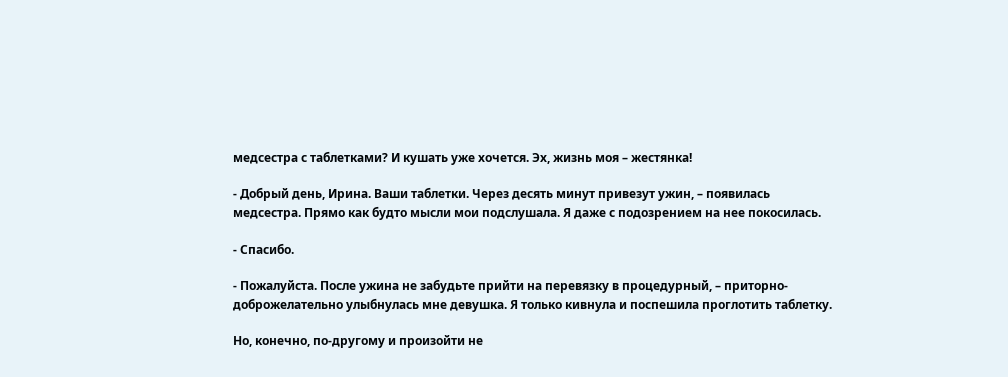медсестра с таблетками? И кушать уже хочется. Эх, жизнь моя – жестянка!

- Добрый день, Ирина. Ваши таблетки. Через десять минут привезут ужин, – появилась медсестра. Прямо как будто мысли мои подслушала. Я даже с подозрением на нее покосилась.

- Спасибо.

- Пожалуйста. После ужина не забудьте прийти на перевязку в процедурный, – приторно-доброжелательно улыбнулась мне девушка. Я только кивнула и поспешила проглотить таблетку.

Но, конечно, по-другому и произойти не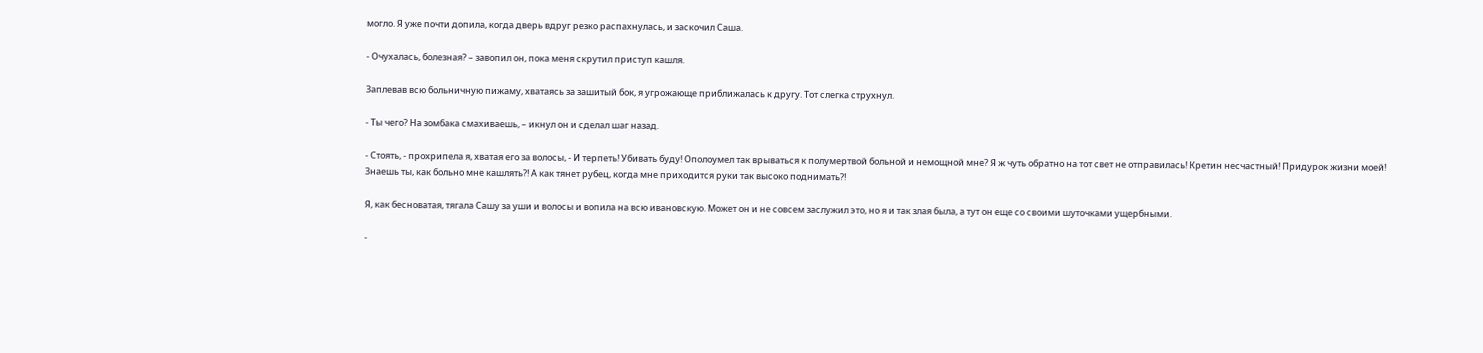могло. Я уже почти допила, когда дверь вдруг резко распахнулась, и заскочил Саша.

- Очухалась, болезная? – завопил он, пока меня скрутил приступ кашля.

Заплевав всю больничную пижаму, хватаясь за зашитый бок, я угрожающе приближалась к другу. Тот слегка струхнул.

- Ты чего? На зомбака смахиваешь, – икнул он и сделал шаг назад.

- Стоять, - прохрипела я, хватая его за волосы, - И терпеть! Убивать буду! Ополоумел так врываться к полумертвой больной и немощной мне? Я ж чуть обратно на тот свет не отправилась! Кретин несчастный! Придурок жизни моей! Знаешь ты, как больно мне кашлять?! А как тянет рубец, когда мне приходится руки так высоко поднимать?!

Я, как бесноватая, тягала Сашу за уши и волосы и вопила на всю ивановскую. Может он и не совсем заслужил это, но я и так злая была, а тут он еще со своими шуточками ущербными.

-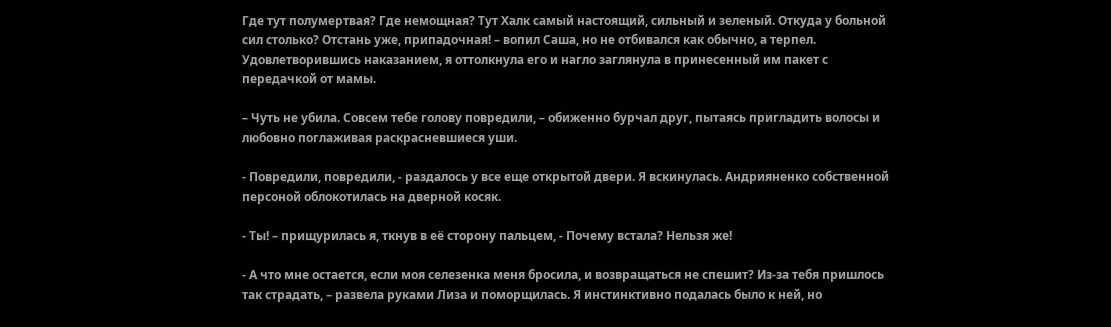Где тут полумертвая? Где немощная? Тут Халк самый настоящий, сильный и зеленый. Откуда у больной сил столько? Отстань уже, припадочная! – вопил Саша, но не отбивался как обычно, а терпел. Удовлетворившись наказанием, я оттолкнула его и нагло заглянула в принесенный им пакет с передачкой от мамы.

– Чуть не убила. Совсем тебе голову повредили, – обиженно бурчал друг, пытаясь пригладить волосы и любовно поглаживая раскрасневшиеся уши.

- Повредили, повредили, - раздалось у все еще открытой двери. Я вскинулась. Андрияненко собственной персоной облокотилась на дверной косяк.

- Ты! – прищурилась я, ткнув в её сторону пальцем, - Почему встала? Нельзя же!

- А что мне остается, если моя селезенка меня бросила, и возвращаться не спешит? Из-за тебя пришлось так страдать, – развела руками Лиза и поморщилась. Я инстинктивно подалась было к ней, но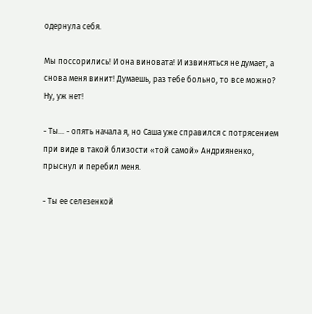одернула себя.

Мы поссорились! И она виновата! И извиняться не думает, а снова меня винит! Думаешь, раз тебе больно, то все можно? Ну, уж нет!

- Ты... - опять начала я, но Саша уже справился с потрясением при виде в такой близости «той самой» Андрияненко, прыснул и перебил меня.

- Ты ее селезенкой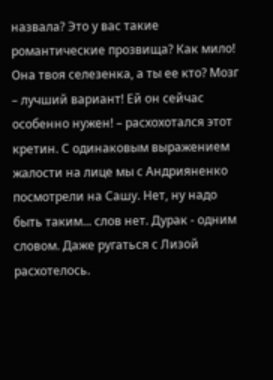назвала? Это у вас такие романтические прозвища? Как мило! Она твоя селезенка, а ты ее кто? Мозг – лучший вариант! Ей он сейчас особенно нужен! – расхохотался этот кретин. С одинаковым выражением жалости на лице мы с Андрияненко посмотрели на Сашу. Нет, ну надо быть таким... слов нет. Дурак - одним словом. Даже ругаться с Лизой расхотелось.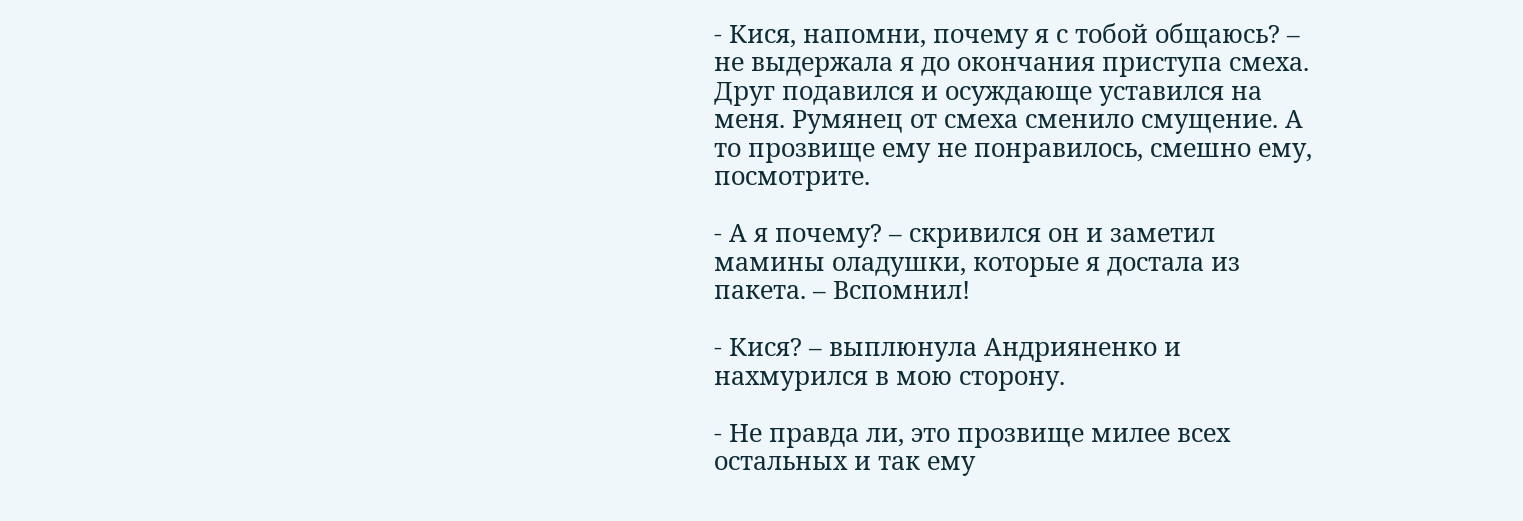- Кися, напомни, почему я с тобой общаюсь? – не выдержала я до окончания приступа смеха. Друг подавился и осуждающе уставился на меня. Румянец от смеха сменило смущение. А то прозвище ему не понравилось, смешно ему, посмотрите.

- А я почему? – скривился он и заметил мамины оладушки, которые я достала из пакета. – Вспомнил!

- Кися? – выплюнула Андрияненко и нахмурился в мою сторону.

- Не правда ли, это прозвище милее всех остальных и так ему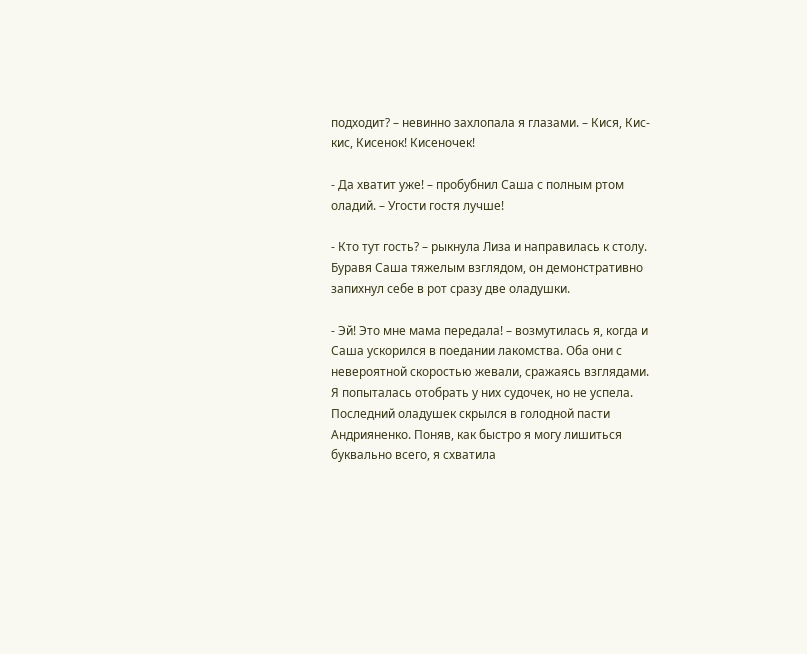подходит? – невинно захлопала я глазами. – Кися, Кис-кис, Кисенок! Кисеночек!

- Да хватит уже! – пробубнил Саша с полным ртом оладий. – Угости гостя лучше!

- Кто тут гость? – рыкнула Лиза и направилась к столу. Буравя Саша тяжелым взглядом, он демонстративно запихнул себе в рот сразу две оладушки.

- Эй! Это мне мама передала! – возмутилась я, когда и Саша ускорился в поедании лакомства. Оба они с невероятной скоростью жевали, сражаясь взглядами. Я попыталась отобрать у них судочек, но не успела. Последний оладушек скрылся в голодной пасти Андрияненко. Поняв, как быстро я могу лишиться буквально всего, я схватила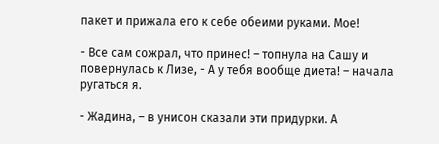пакет и прижала его к себе обеими руками. Мое!

- Все сам сожрал, что принес! – топнула на Сашу и повернулась к Лизе, - А у тебя вообще диета! – начала ругаться я.

- Жадина, – в унисон сказали эти придурки. А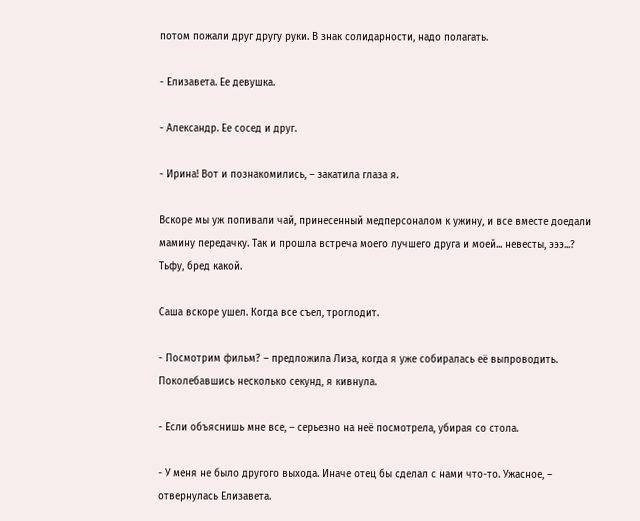потом пожали друг другу руки. В знак солидарности, надо полагать.

- Елизавета. Ее девушка.

- Александр. Ее сосед и друг.

- Ирина! Вот и познакомились, – закатила глаза я.

Вскоре мы уж попивали чай, принесенный медперсоналом к ужину, и все вместе доедали мамину передачку. Так и прошла встреча моего лучшего друга и моей... невесты, эээ...? Тьфу, бред какой.

Саша вскоре ушел. Когда все съел, троглодит.

- Посмотрим фильм? – предложила Лиза, когда я уже собиралась её выпроводить. Поколебавшись несколько секунд, я кивнула.

- Если объяснишь мне все, – серьезно на неё посмотрела, убирая со стола.

- У меня не было другого выхода. Иначе отец бы сделал с нами что-то. Ужасное, – отвернулась Елизавета.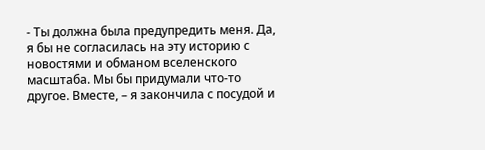- Ты должна была предупредить меня. Да, я бы не согласилась на эту историю с новостями и обманом вселенского масштаба. Мы бы придумали что-то другое. Вместе, – я закончила с посудой и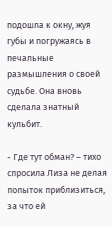подошла к окну, жуя губы и погружаясь в печальные размышления о своей судьбе. Она вновь сделала знатный кульбит.

- Где тут обман? – тихо спросила Лиза не делая попыток приблизиться, за что ей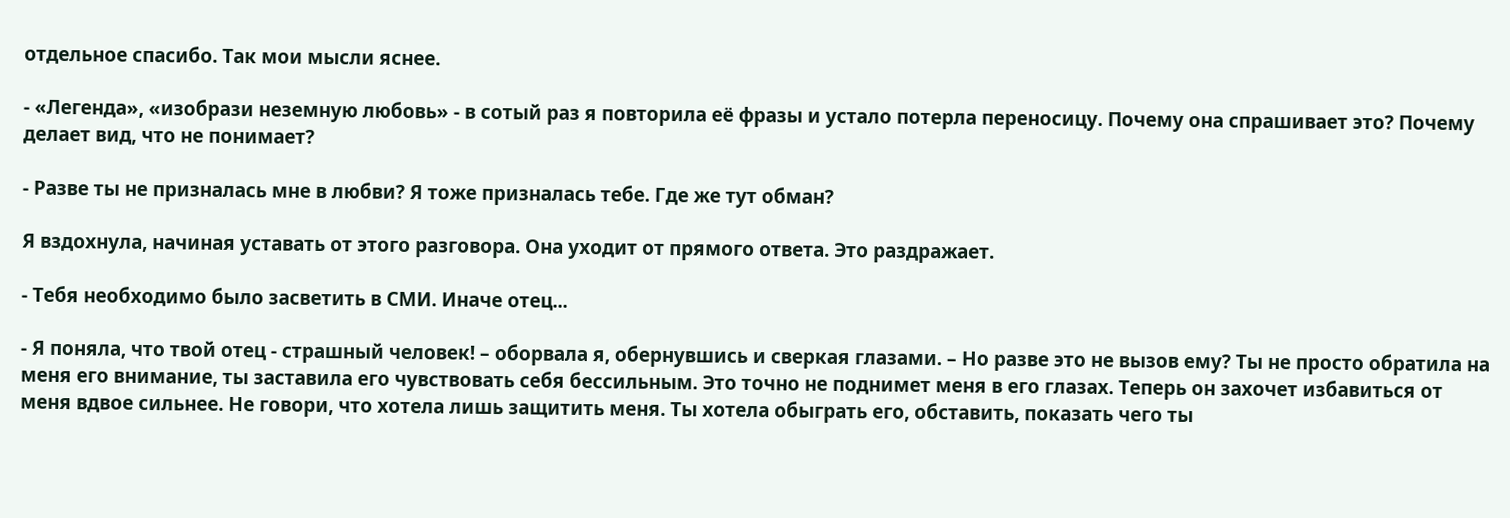отдельное спасибо. Так мои мысли яснее.

- «Легенда», «изобрази неземную любовь» - в сотый раз я повторила её фразы и устало потерла переносицу. Почему она спрашивает это? Почему делает вид, что не понимает?

- Разве ты не призналась мне в любви? Я тоже призналась тебе. Где же тут обман?

Я вздохнула, начиная уставать от этого разговора. Она уходит от прямого ответа. Это раздражает.

- Тебя необходимо было засветить в СМИ. Иначе отец...

- Я поняла, что твой отец - страшный человек! – оборвала я, обернувшись и сверкая глазами. – Но разве это не вызов ему? Ты не просто обратила на меня его внимание, ты заставила его чувствовать себя бессильным. Это точно не поднимет меня в его глазах. Теперь он захочет избавиться от меня вдвое сильнее. Не говори, что хотела лишь защитить меня. Ты хотела обыграть его, обставить, показать чего ты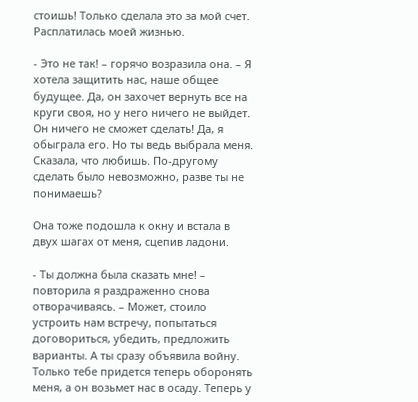стоишь! Только сделала это за мой счет. Расплатилась моей жизнью.

- Это не так! – горячо возразила она. – Я хотела защитить нас, наше общее будущее. Да, он захочет вернуть все на круги своя, но у него ничего не выйдет. Он ничего не сможет сделать! Да, я обыграла его. Но ты ведь выбрала меня. Сказала, что любишь. По-другому сделать было невозможно, разве ты не понимаешь?

Она тоже подошла к окну и встала в двух шагах от меня, сцепив ладони.

- Ты должна была сказать мне! – повторила я раздраженно снова отворачиваясь. – Может, стоило устроить нам встречу, попытаться договориться, убедить, предложить варианты. А ты сразу объявила войну. Только тебе придется теперь оборонять меня, а он возьмет нас в осаду. Теперь у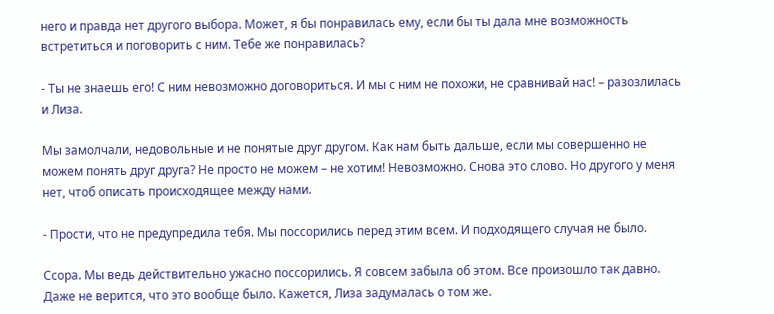него и правда нет другого выбора. Может, я бы понравилась ему, если бы ты дала мне возможность встретиться и поговорить с ним. Тебе же понравилась?

- Ты не знаешь его! С ним невозможно договориться. И мы с ним не похожи, не сравнивай нас! – разозлилась и Лиза.

Мы замолчали, недовольные и не понятые друг другом. Как нам быть дальше, если мы совершенно не можем понять друг друга? Не просто не можем – не хотим! Невозможно. Снова это слово. Но другого у меня нет, чтоб описать происходящее между нами.

- Прости, что не предупредила тебя. Мы поссорились перед этим всем. И подходящего случая не было.

Ссора. Мы ведь действительно ужасно поссорились. Я совсем забыла об этом. Все произошло так давно. Даже не верится, что это вообще было. Кажется, Лиза задумалась о том же.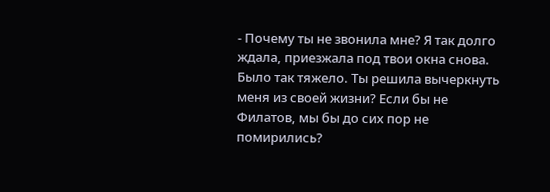- Почему ты не звонила мне? Я так долго ждала, приезжала под твои окна снова. Было так тяжело. Ты решила вычеркнуть меня из своей жизни? Если бы не Филатов, мы бы до сих пор не помирились?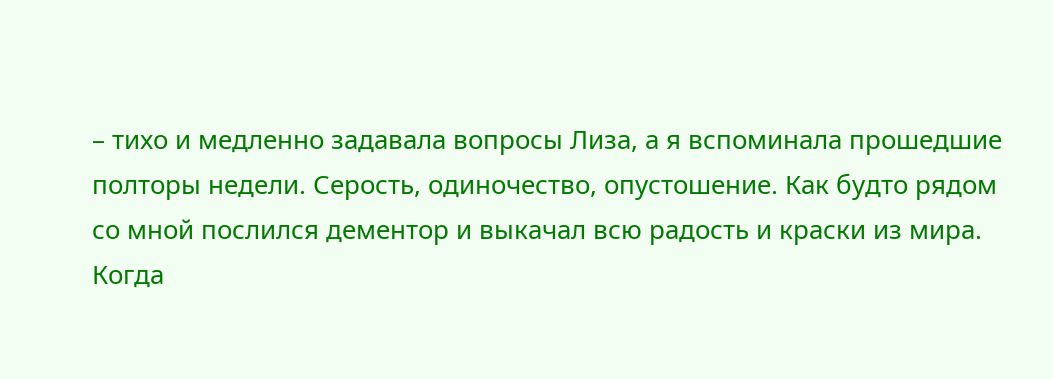– тихо и медленно задавала вопросы Лиза, а я вспоминала прошедшие полторы недели. Серость, одиночество, опустошение. Как будто рядом со мной послился дементор и выкачал всю радость и краски из мира. Когда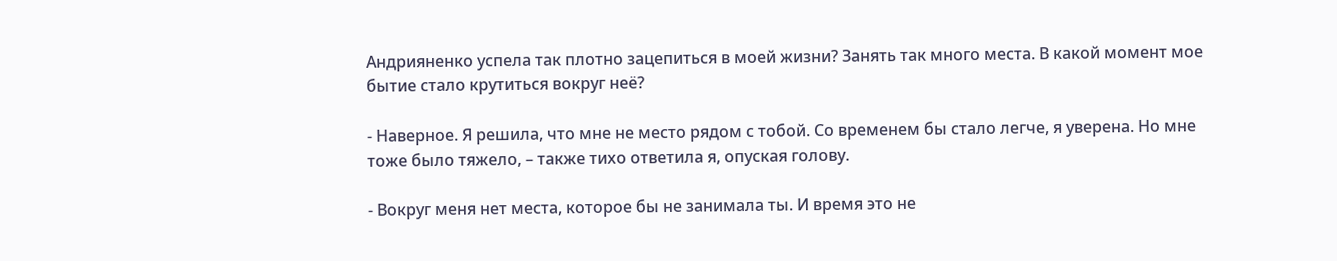Андрияненко успела так плотно зацепиться в моей жизни? Занять так много места. В какой момент мое бытие стало крутиться вокруг неё?

- Наверное. Я решила, что мне не место рядом с тобой. Со временем бы стало легче, я уверена. Но мне тоже было тяжело, – также тихо ответила я, опуская голову.

- Вокруг меня нет места, которое бы не занимала ты. И время это не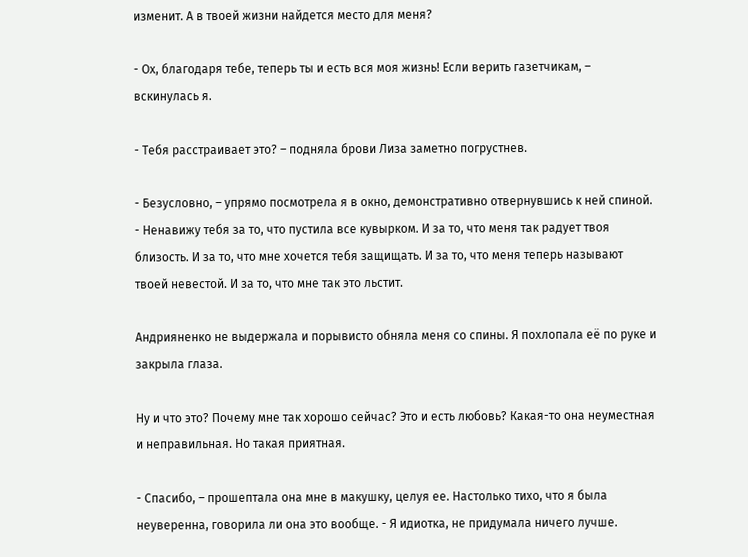изменит. А в твоей жизни найдется место для меня?

- Ох, благодаря тебе, теперь ты и есть вся моя жизнь! Если верить газетчикам, – вскинулась я.

- Тебя расстраивает это? – подняла брови Лиза заметно погрустнев.

- Безусловно, – упрямо посмотрела я в окно, демонстративно отвернувшись к ней спиной. - Ненавижу тебя за то, что пустила все кувырком. И за то, что меня так радует твоя близость. И за то, что мне хочется тебя защищать. И за то, что меня теперь называют твоей невестой. И за то, что мне так это льстит.

Андрияненко не выдержала и порывисто обняла меня со спины. Я похлопала её по руке и закрыла глаза.

Ну и что это? Почему мне так хорошо сейчас? Это и есть любовь? Какая-то она неуместная и неправильная. Но такая приятная.

- Спасибо, – прошептала она мне в макушку, целуя ее. Настолько тихо, что я была неуверенна, говорила ли она это вообще. - Я идиотка, не придумала ничего лучше.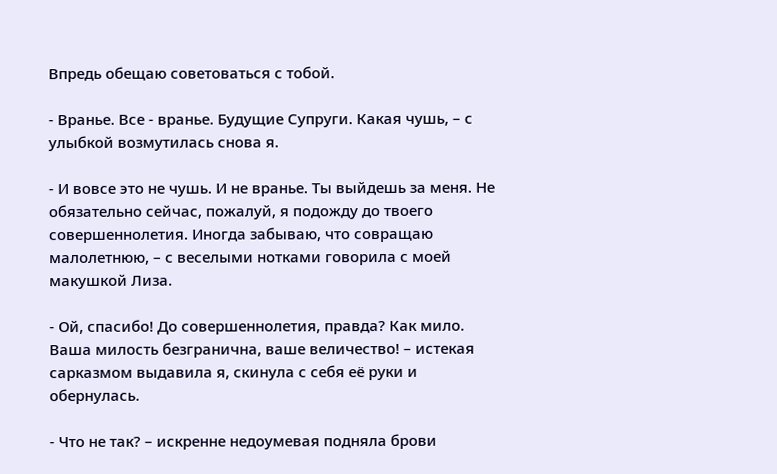Впредь обещаю советоваться с тобой.

- Вранье. Все - вранье. Будущие Супруги. Какая чушь, – с улыбкой возмутилась снова я.

- И вовсе это не чушь. И не вранье. Ты выйдешь за меня. Не обязательно сейчас, пожалуй, я подожду до твоего совершеннолетия. Иногда забываю, что совращаю малолетнюю, – с веселыми нотками говорила с моей макушкой Лиза.

- Ой, спасибо! До совершеннолетия, правда? Как мило. Ваша милость безгранична, ваше величество! – истекая сарказмом выдавила я, скинула с себя её руки и обернулась.

- Что не так? – искренне недоумевая подняла брови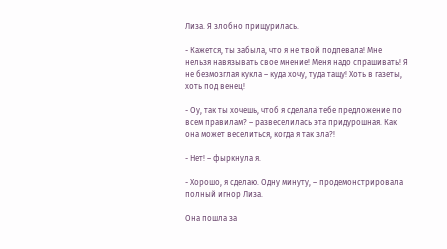Лиза. Я злобно прищурилась.

- Кажется, ты забыла, что я не твой подпевала! Мне нельзя навязывать свое мнение! Меня надо спрашивать! Я не безмозглая кукла – куда хочу, туда тащу! Хоть в газеты, хоть под венец!

- Оу, так ты хочешь, чтоб я сделала тебе предложение по всем правилам? – развеселилась эта придурошная. Как она может веселиться, когда я так зла?!

- Нет! – фыркнула я.

- Хорошо, я сделаю. Одну минуту, – продемонстрировала полный игнор Лиза.

Она пошла за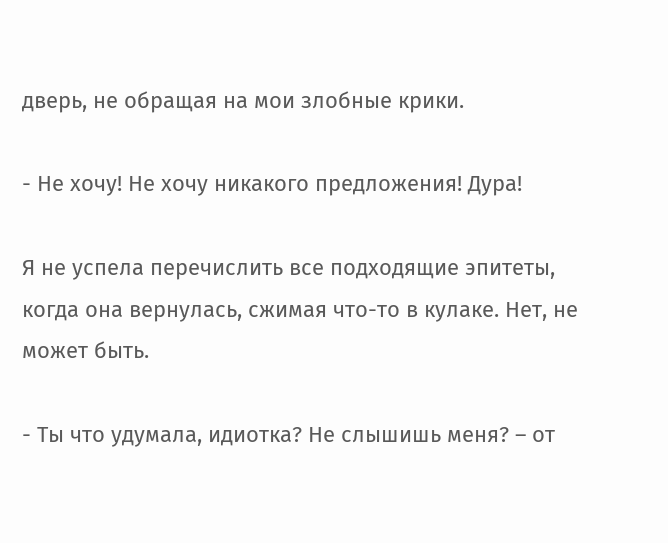дверь, не обращая на мои злобные крики.

- Не хочу! Не хочу никакого предложения! Дура!

Я не успела перечислить все подходящие эпитеты, когда она вернулась, сжимая что-то в кулаке. Нет, не может быть.

- Ты что удумала, идиотка? Не слышишь меня? – от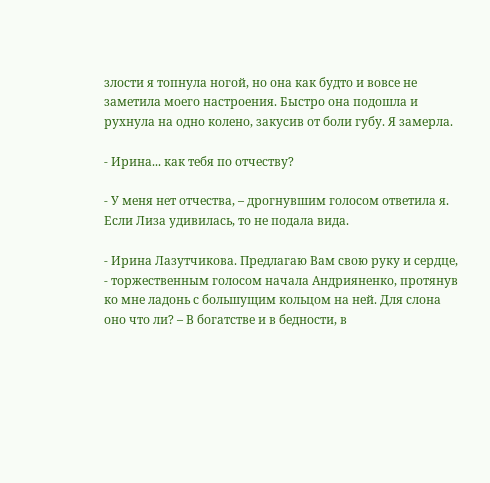злости я топнула ногой, но она как будто и вовсе не заметила моего настроения. Быстро она подошла и рухнула на одно колено, закусив от боли губу. Я замерла.

- Ирина... как тебя по отчеству?

- У меня нет отчества, – дрогнувшим голосом ответила я. Если Лиза удивилась, то не подала вида.

- Ирина Лазутчикова. Предлагаю Вам свою руку и сердце, - торжественным голосом начала Андрияненко, протянув ко мне ладонь с большущим кольцом на ней. Для слона оно что ли? – В богатстве и в бедности, в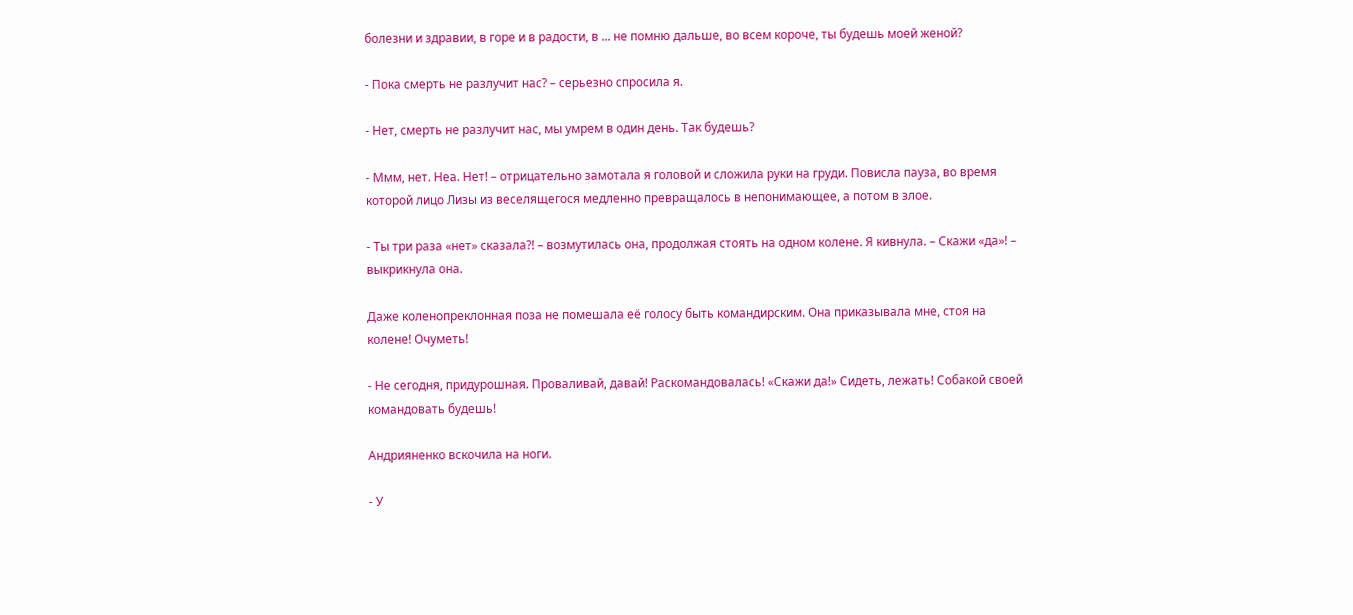болезни и здравии, в горе и в радости, в ... не помню дальше, во всем короче, ты будешь моей женой?

- Пока смерть не разлучит нас? – серьезно спросила я.

- Нет, смерть не разлучит нас, мы умрем в один день. Так будешь?

- Ммм, нет. Неа. Нет! – отрицательно замотала я головой и сложила руки на груди. Повисла пауза, во время которой лицо Лизы из веселящегося медленно превращалось в непонимающее, а потом в злое.

- Ты три раза «нет» сказала?! – возмутилась она, продолжая стоять на одном колене. Я кивнула. – Скажи «да»! – выкрикнула она.

Даже коленопреклонная поза не помешала её голосу быть командирским. Она приказывала мне, стоя на колене! Очуметь!

- Не сегодня, придурошная. Проваливай, давай! Раскомандовалась! «Скажи да!» Сидеть, лежать! Собакой своей командовать будешь!

Андрияненко вскочила на ноги.

- У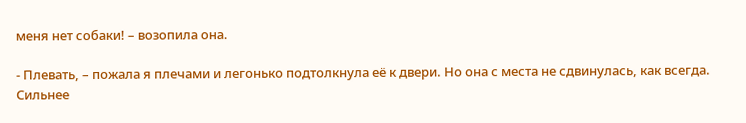меня нет собаки! – возопила она.

- Плевать, – пожала я плечами и легонько подтолкнула её к двери. Но она с места не сдвинулась, как всегда. Сильнее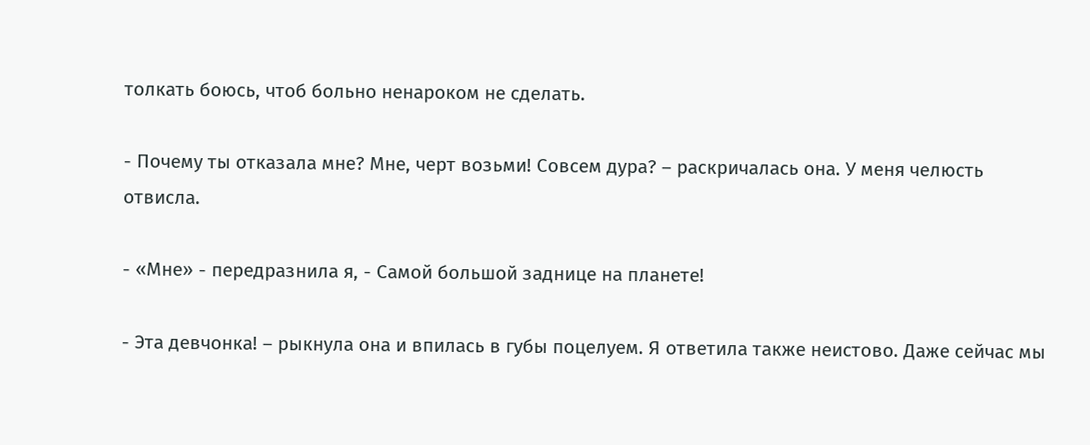толкать боюсь, чтоб больно ненароком не сделать.

- Почему ты отказала мне? Мне, черт возьми! Совсем дура? – раскричалась она. У меня челюсть отвисла.

- «Мне» - передразнила я, - Самой большой заднице на планете!

- Эта девчонка! – рыкнула она и впилась в губы поцелуем. Я ответила также неистово. Даже сейчас мы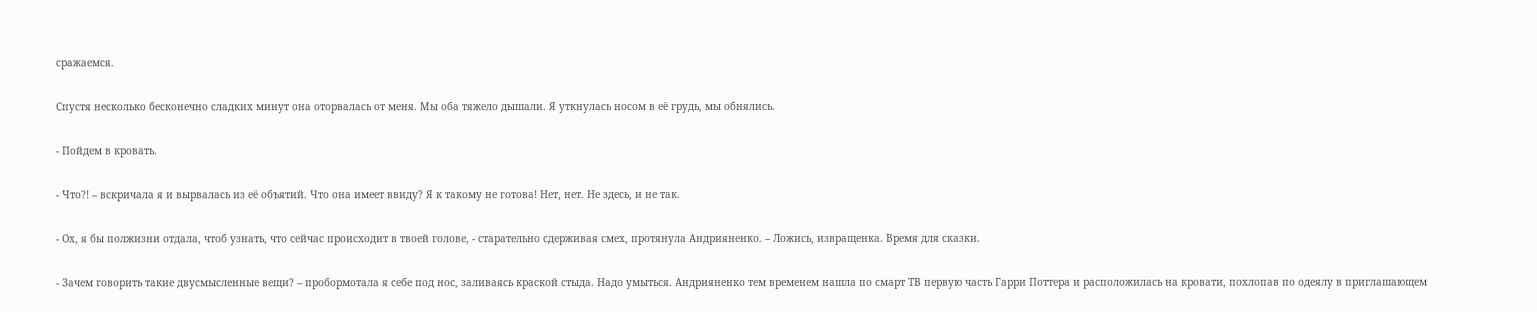сражаемся.

Спустя несколько бесконечно сладких минут она оторвалась от меня. Мы оба тяжело дышали. Я уткнулась носом в её грудь, мы обнялись.

- Пойдем в кровать.

- Что?! – вскричала я и вырвалась из её объятий. Что она имеет ввиду? Я к такому не готова! Нет, нет. Не здесь, и не так.

- Ох, я бы полжизни отдала, чтоб узнать, что сейчас происходит в твоей голове, - старательно сдерживая смех, протянула Андрияненко. – Ложись, извращенка. Время для сказки.

- Зачем говорить такие двусмысленные вещи? – пробормотала я себе под нос, заливаясь краской стыда. Надо умыться. Андрияненко тем временем нашла по смарт ТВ первую часть Гарри Поттера и расположилась на кровати, похлопав по одеялу в приглашающем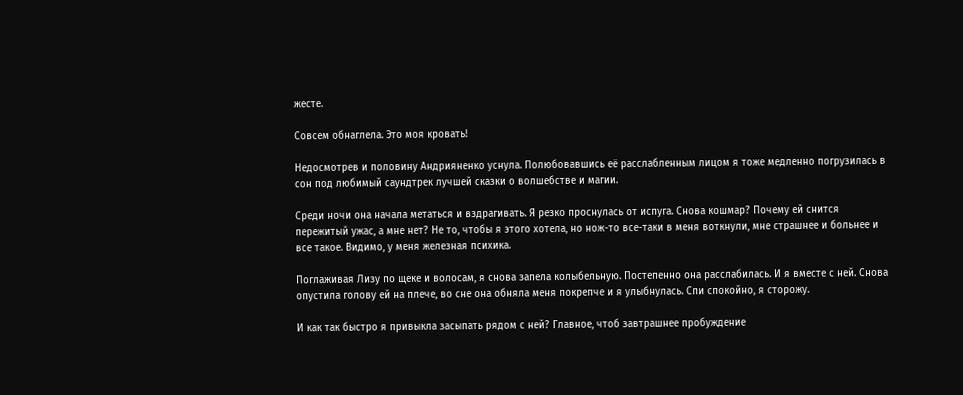жесте.

Совсем обнаглела. Это моя кровать!

Недосмотрев и половину Андрияненко уснула. Полюбовавшись её расслабленным лицом я тоже медленно погрузилась в сон под любимый саундтрек лучшей сказки о волшебстве и магии.

Среди ночи она начала метаться и вздрагивать. Я резко проснулась от испуга. Снова кошмар? Почему ей снится пережитый ужас, а мне нет? Не то, чтобы я этого хотела, но нож-то все-таки в меня воткнули, мне страшнее и больнее и все такое. Видимо, у меня железная психика.

Поглаживая Лизу по щеке и волосам, я снова запела колыбельную. Постепенно она расслабилась. И я вместе с ней. Снова опустила голову ей на плече, во сне она обняла меня покрепче и я улыбнулась. Спи спокойно, я сторожу.

И как так быстро я привыкла засыпать рядом с ней? Главное, чтоб завтрашнее пробуждение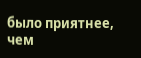было приятнее, чем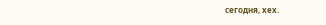сегодня, хех.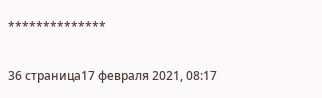**************

36 страница17 февраля 2021, 08:17